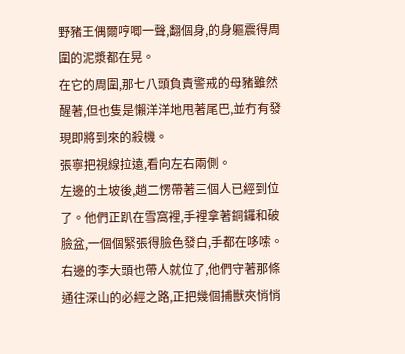野豬王偶爾哼唧一聲,翻個身,的身軀震得周圍的泥漿都在晃。
在它的周圍,那七八頭負責警戒的母豬雖然醒著,但也隻是懶洋洋地甩著尾巴,並冇有發現即將到來的殺機。
張寧把視線拉遠,看向左右兩側。
左邊的土坡後,趙二愣帶著三個人已經到位了。他們正趴在雪窩裡,手裡拿著銅鑼和破臉盆,一個個緊張得臉色發白,手都在哆嗦。
右邊的李大頭也帶人就位了,他們守著那條通往深山的必經之路,正把幾個捕獸夾悄悄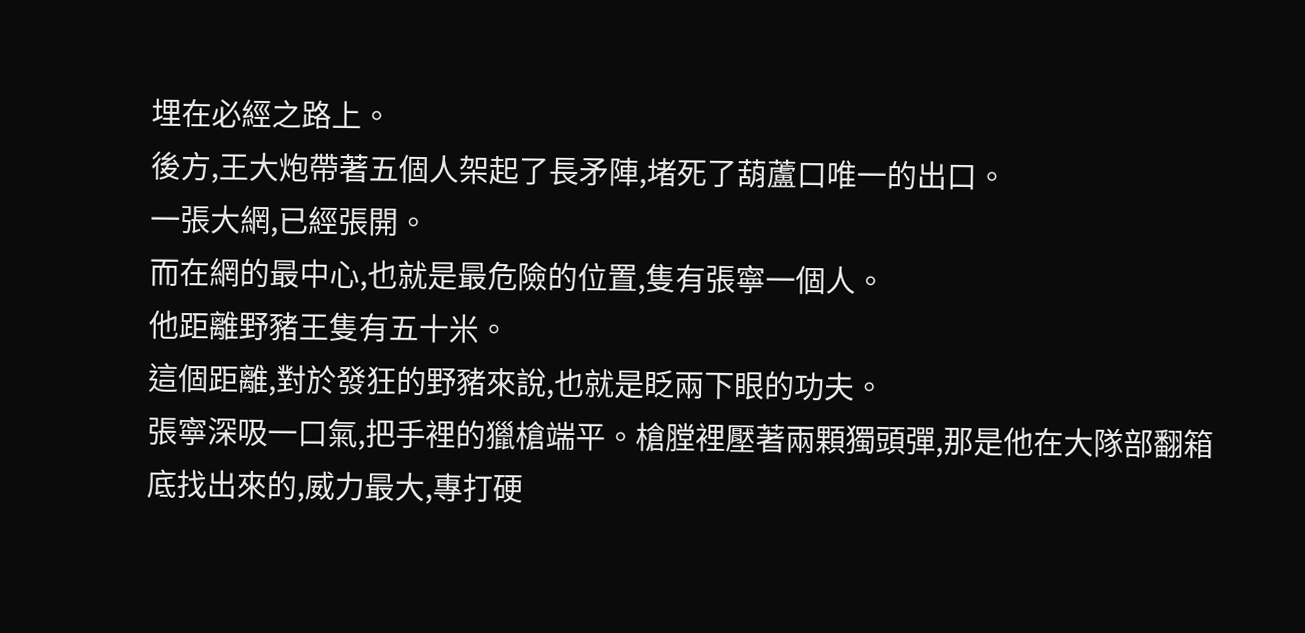埋在必經之路上。
後方,王大炮帶著五個人架起了長矛陣,堵死了葫蘆口唯一的出口。
一張大網,已經張開。
而在網的最中心,也就是最危險的位置,隻有張寧一個人。
他距離野豬王隻有五十米。
這個距離,對於發狂的野豬來說,也就是眨兩下眼的功夫。
張寧深吸一口氣,把手裡的獵槍端平。槍膛裡壓著兩顆獨頭彈,那是他在大隊部翻箱底找出來的,威力最大,專打硬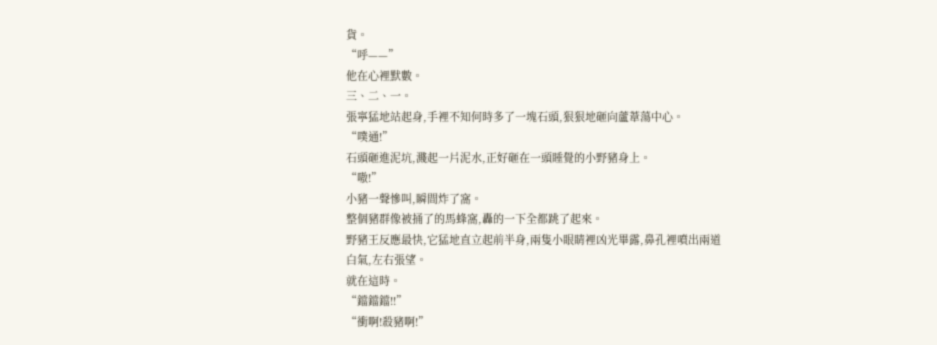貨。
“呼——”
他在心裡默數。
三、二、一。
張寧猛地站起身,手裡不知何時多了一塊石頭,狠狠地砸向蘆葦蕩中心。
“噗通!”
石頭砸進泥坑,濺起一片泥水,正好砸在一頭睡覺的小野豬身上。
“嗷!”
小豬一聲慘叫,瞬間炸了窩。
整個豬群像被捅了的馬蜂窩,轟的一下全都跳了起來。
野豬王反應最快,它猛地直立起前半身,兩隻小眼睛裡凶光畢露,鼻孔裡噴出兩道白氣,左右張望。
就在這時。
“鐺鐺鐺!!”
“衝啊!殺豬啊!”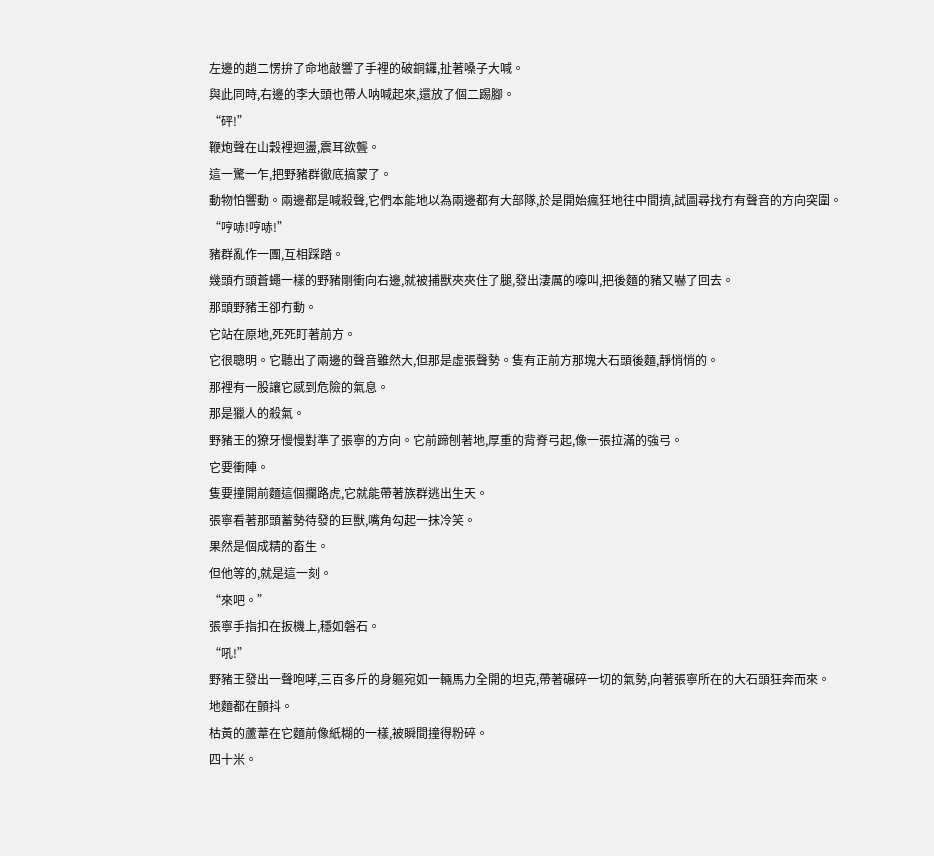左邊的趙二愣拚了命地敲響了手裡的破銅鑼,扯著嗓子大喊。
與此同時,右邊的李大頭也帶人呐喊起來,還放了個二踢腳。
“砰!”
鞭炮聲在山穀裡迴盪,震耳欲聾。
這一驚一乍,把野豬群徹底搞蒙了。
動物怕響動。兩邊都是喊殺聲,它們本能地以為兩邊都有大部隊,於是開始瘋狂地往中間擠,試圖尋找冇有聲音的方向突圍。
“哼哧!哼哧!”
豬群亂作一團,互相踩踏。
幾頭冇頭蒼蠅一樣的野豬剛衝向右邊,就被捕獸夾夾住了腿,發出淒厲的嚎叫,把後麵的豬又嚇了回去。
那頭野豬王卻冇動。
它站在原地,死死盯著前方。
它很聰明。它聽出了兩邊的聲音雖然大,但那是虛張聲勢。隻有正前方那塊大石頭後麵,靜悄悄的。
那裡有一股讓它感到危險的氣息。
那是獵人的殺氣。
野豬王的獠牙慢慢對準了張寧的方向。它前蹄刨著地,厚重的背脊弓起,像一張拉滿的強弓。
它要衝陣。
隻要撞開前麵這個攔路虎,它就能帶著族群逃出生天。
張寧看著那頭蓄勢待發的巨獸,嘴角勾起一抹冷笑。
果然是個成精的畜生。
但他等的,就是這一刻。
“來吧。”
張寧手指扣在扳機上,穩如磐石。
“吼!”
野豬王發出一聲咆哮,三百多斤的身軀宛如一輛馬力全開的坦克,帶著碾碎一切的氣勢,向著張寧所在的大石頭狂奔而來。
地麵都在顫抖。
枯黃的蘆葦在它麵前像紙糊的一樣,被瞬間撞得粉碎。
四十米。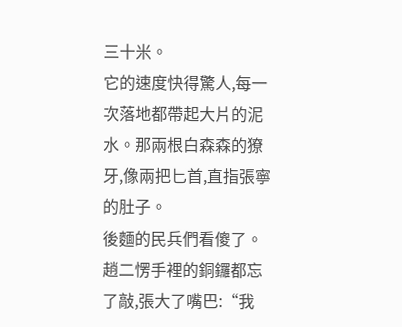三十米。
它的速度快得驚人,每一次落地都帶起大片的泥水。那兩根白森森的獠牙,像兩把匕首,直指張寧的肚子。
後麵的民兵們看傻了。
趙二愣手裡的銅鑼都忘了敲,張大了嘴巴:“我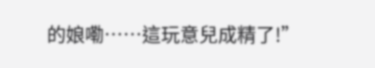的娘嘞……這玩意兒成精了!”